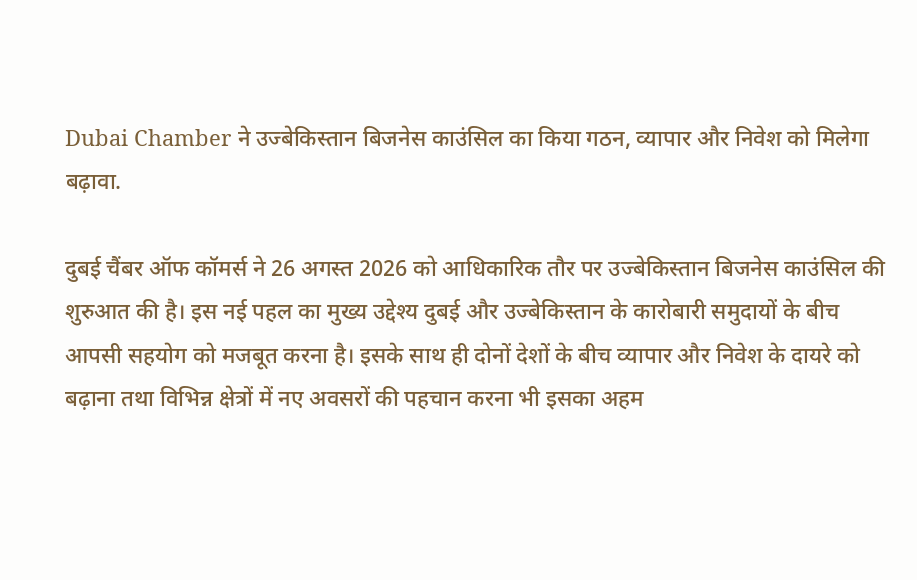Dubai Chamber ने उज्बेकिस्तान बिजनेस काउंसिल का किया गठन, व्यापार और निवेश को मिलेगा बढ़ावा.

दुबई चैंबर ऑफ कॉमर्स ने 26 अगस्त 2026 को आधिकारिक तौर पर उज्बेकिस्तान बिजनेस काउंसिल की शुरुआत की है। इस नई पहल का मुख्य उद्देश्य दुबई और उज्बेकिस्तान के कारोबारी समुदायों के बीच आपसी सहयोग को मजबूत करना है। इसके साथ ही दोनों देशों के बीच व्यापार और निवेश के दायरे को बढ़ाना तथा विभिन्न क्षेत्रों में नए अवसरों की पहचान करना भी इसका अहम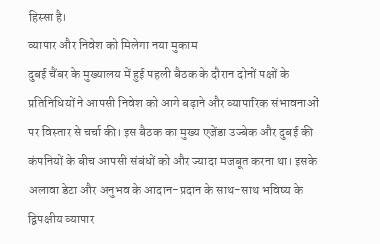हिस्सा है।
व्यापार और निवेश को मिलेगा नया मुकाम
दुबई चैंबर के मुख्यालय में हुई पहली बैठक के दौरान दोनों पक्षों के प्रतिनिधियों ने आपसी निवेश को आगे बढ़ाने और व्यापारिक संभावनाओं पर विस्तार से चर्चा की। इस बैठक का मुख्य एजेंडा उज्बेक और दुबई की कंपनियों के बीच आपसी संबंधों को और ज्यादा मजबूत करना था। इसके अलावा डेटा और अनुभव के आदान-प्रदान के साथ-साथ भविष्य के द्विपक्षीय व्यापार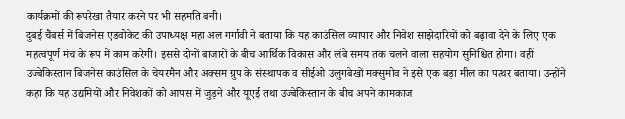कार्यक्रमों की रूपरेखा तैयार करने पर भी सहमति बनी।
दुबई चैंबर्स में बिजनेस एडवोकेट की उपाध्यक्ष महा अल गर्गावी ने बताया कि यह काउंसिल व्यापार और निवेश साझेदारियों को बढ़ावा देने के लिए एक महत्वपूर्ण मंच के रूप में काम करेगी। इससे दोनों बाजारों के बीच आर्थिक विकास और लंबे समय तक चलने वाला सहयोग सुनिश्चित होगा। वहीं उज्बेकिस्तान बिजनेस काउंसिल के चेयरमैन और अक्सम ग्रुप के संस्थापक व सीईओ उलुगबेखों मक्सुमोव ने इसे एक बड़ा मील का पत्थर बताया। उन्होंने कहा कि यह उद्यमियों और निवेशकों को आपस में जुड़ने और यूएई तथा उज्बेकिस्तान के बीच अपने कामकाज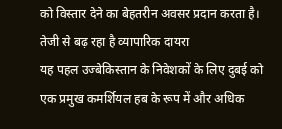को विस्तार देने का बेहतरीन अवसर प्रदान करता है।
तेजी से बढ़ रहा है व्यापारिक दायरा
यह पहल उज्बेकिस्तान के निवेशकों के लिए दुबई को एक प्रमुख कमर्शियल हब के रूप में और अधिक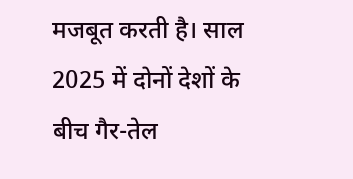मजबूत करती है। साल 2025 में दोनों देशों के बीच गैर-तेल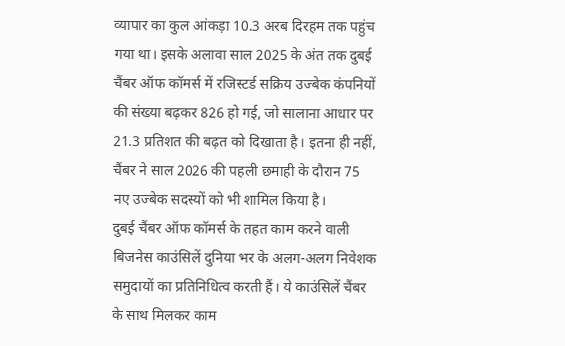व्यापार का कुल आंकड़ा 10.3 अरब दिरहम तक पहुंच गया था। इसके अलावा साल 2025 के अंत तक दुबई चैंबर ऑफ कॉमर्स में रजिस्टर्ड सक्रिय उज्बेक कंपनियों की संख्या बढ़कर 826 हो गई, जो सालाना आधार पर 21.3 प्रतिशत की बढ़त को दिखाता है। इतना ही नहीं, चैंबर ने साल 2026 की पहली छमाही के दौरान 75 नए उज्बेक सदस्यों को भी शामिल किया है।
दुबई चैंबर ऑफ कॉमर्स के तहत काम करने वाली बिजनेस काउंसिलें दुनिया भर के अलग-अलग निवेशक समुदायों का प्रतिनिधित्व करती हैं। ये काउंसिलें चैंबर के साथ मिलकर काम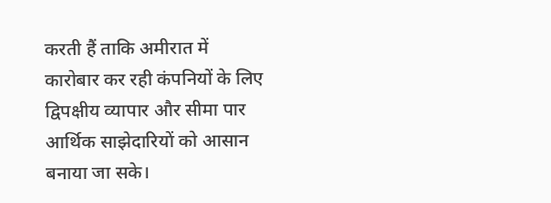करती हैं ताकि अमीरात में कारोबार कर रही कंपनियों के लिए द्विपक्षीय व्यापार और सीमा पार आर्थिक साझेदारियों को आसान बनाया जा सके।